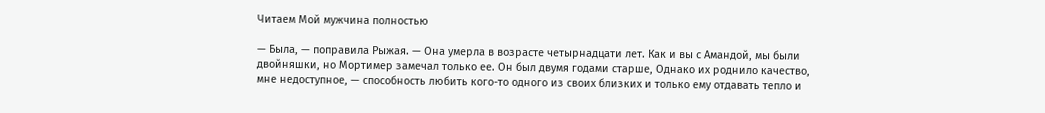Читаем Мой мужчина полностью

— Была, — поправила Рыжая. — Она умерла в возрасте четырнадцати лет. Как и вы с Амандой, мы были двойняшки, но Мортимер замечал только ее. Он был двумя годами старше, Однако их роднило качество, мне недоступное, — способность любить кого-то одного из своих близких и только ему отдавать тепло и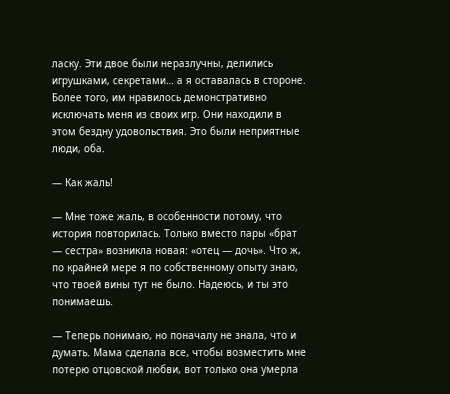ласку. Эти двое были неразлучны, делились игрушками, секретами… а я оставалась в стороне. Более того, им нравилось демонстративно исключать меня из своих игр. Они находили в этом бездну удовольствия. Это были неприятные люди, оба.

— Как жаль!

— Мне тоже жаль, в особенности потому, что история повторилась. Только вместо пары «брат — сестра» возникла новая: «отец — дочь». Что ж, по крайней мере я по собственному опыту знаю, что твоей вины тут не было. Надеюсь, и ты это понимаешь.

— Теперь понимаю, но поначалу не знала, что и думать. Мама сделала все, чтобы возместить мне потерю отцовской любви, вот только она умерла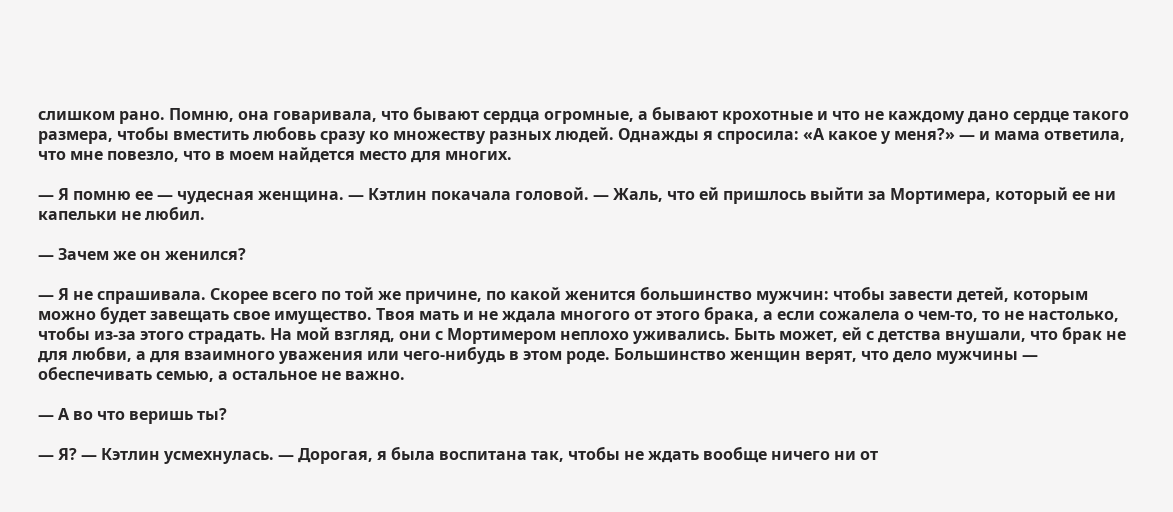слишком рано. Помню, она говаривала, что бывают сердца огромные, а бывают крохотные и что не каждому дано сердце такого размера, чтобы вместить любовь сразу ко множеству разных людей. Однажды я спросила: «А какое у меня?» — и мама ответила, что мне повезло, что в моем найдется место для многих.

— Я помню ее — чудесная женщина. — Кэтлин покачала головой. — Жаль, что ей пришлось выйти за Мортимера, который ее ни капельки не любил.

— Зачем же он женился?

— Я не спрашивала. Скорее всего по той же причине, по какой женится большинство мужчин: чтобы завести детей, которым можно будет завещать свое имущество. Твоя мать и не ждала многого от этого брака, а если сожалела о чем-то, то не настолько, чтобы из-за этого страдать. На мой взгляд, они с Мортимером неплохо уживались. Быть может, ей с детства внушали, что брак не для любви, а для взаимного уважения или чего-нибудь в этом роде. Большинство женщин верят, что дело мужчины — обеспечивать семью, а остальное не важно.

— А во что веришь ты?

— Я? — Кэтлин усмехнулась. — Дорогая, я была воспитана так, чтобы не ждать вообще ничего ни от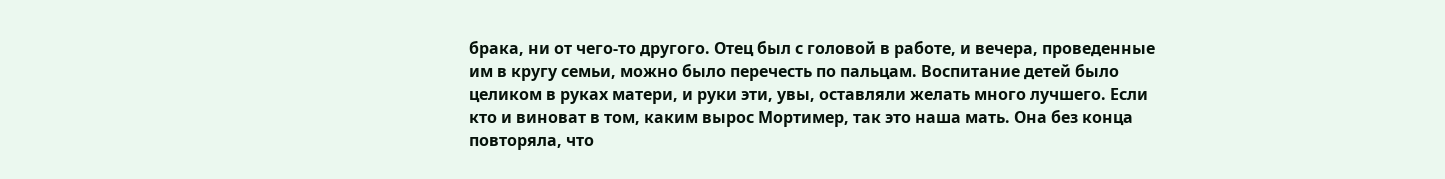брака, ни от чего-то другого. Отец был с головой в работе, и вечера, проведенные им в кругу семьи, можно было перечесть по пальцам. Воспитание детей было целиком в руках матери, и руки эти, увы, оставляли желать много лучшего. Если кто и виноват в том, каким вырос Мортимер, так это наша мать. Она без конца повторяла, что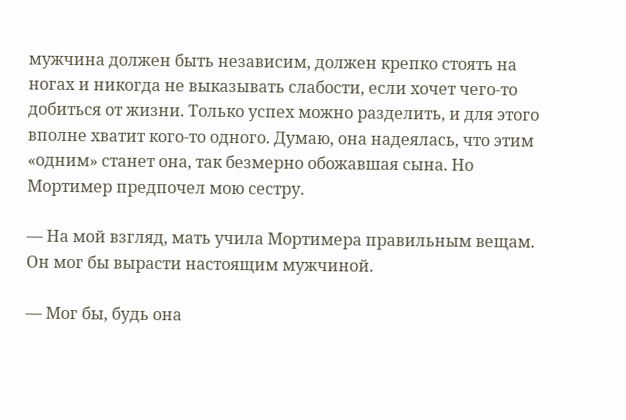мужчина должен быть независим, должен крепко стоять на ногах и никогда не выказывать слабости, если хочет чего-то добиться от жизни. Только успех можно разделить, и для этого вполне хватит кого-то одного. Думаю, она надеялась, что этим «одним» станет она, так безмерно обожавшая сына. Но Мортимер предпочел мою сестру.

— На мой взгляд, мать учила Мортимера правильным вещам. Он мог бы вырасти настоящим мужчиной.

— Мог бы, будь она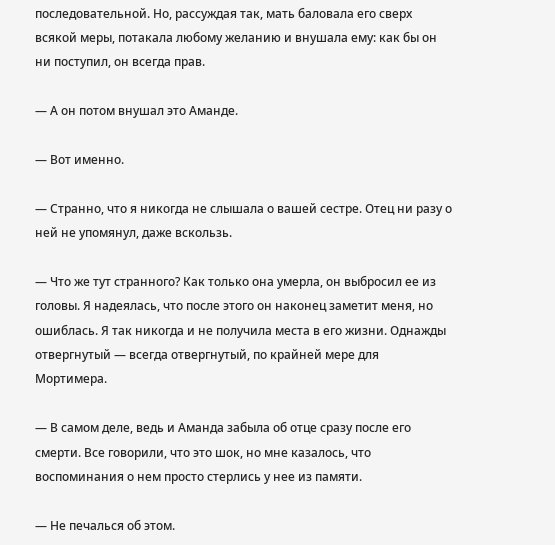последовательной. Но, рассуждая так, мать баловала его сверх всякой меры, потакала любому желанию и внушала ему: как бы он ни поступил, он всегда прав.

— А он потом внушал это Аманде.

— Вот именно.

— Странно, что я никогда не слышала о вашей сестре. Отец ни разу о ней не упомянул, даже вскользь.

— Что же тут странного? Как только она умерла, он выбросил ее из головы. Я надеялась, что после этого он наконец заметит меня, но ошиблась. Я так никогда и не получила места в его жизни. Однажды отвергнутый — всегда отвергнутый, по крайней мере для Мортимера.

— В самом деле, ведь и Аманда забыла об отце сразу после его смерти. Все говорили, что это шок, но мне казалось, что воспоминания о нем просто стерлись у нее из памяти.

— Не печалься об этом.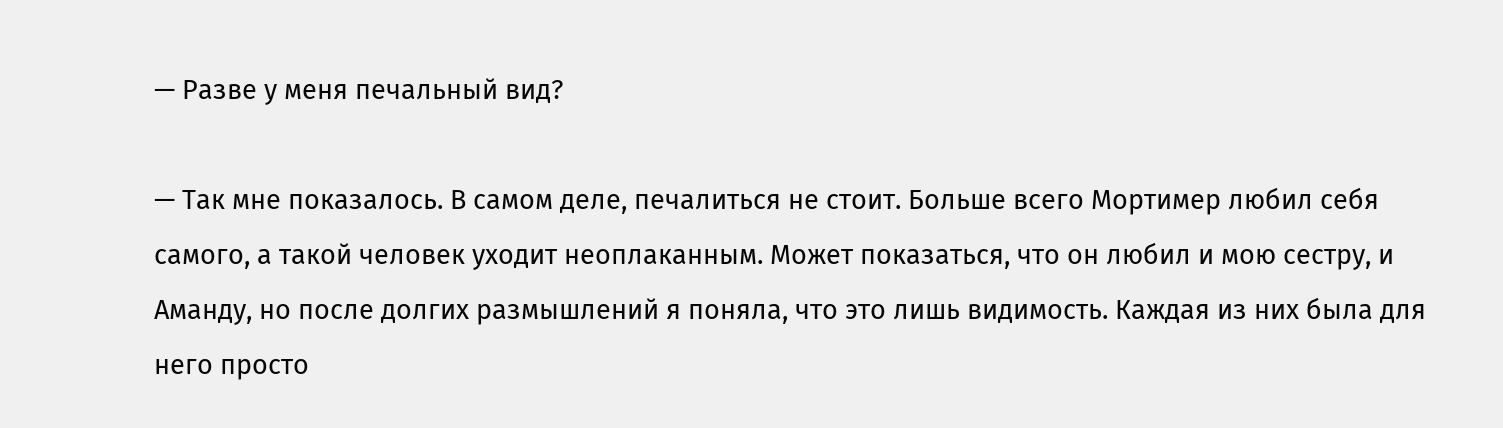— Разве у меня печальный вид?

— Так мне показалось. В самом деле, печалиться не стоит. Больше всего Мортимер любил себя самого, а такой человек уходит неоплаканным. Может показаться, что он любил и мою сестру, и Аманду, но после долгих размышлений я поняла, что это лишь видимость. Каждая из них была для него просто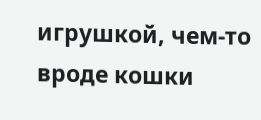игрушкой, чем-то вроде кошки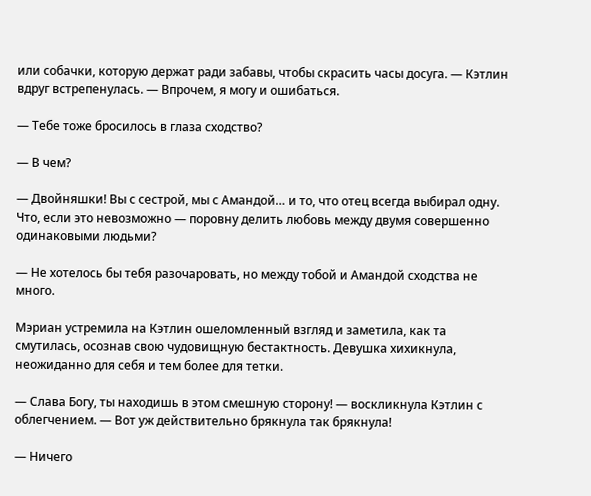или собачки, которую держат ради забавы, чтобы скрасить часы досуга. — Кэтлин вдруг встрепенулась. — Впрочем, я могу и ошибаться.

— Тебе тоже бросилось в глаза сходство?

— В чем?

— Двойняшки! Вы с сестрой, мы с Амандой… и то, что отец всегда выбирал одну. Что, если это невозможно — поровну делить любовь между двумя совершенно одинаковыми людьми?

— Не хотелось бы тебя разочаровать, но между тобой и Амандой сходства не много.

Мэриан устремила на Кэтлин ошеломленный взгляд и заметила, как та смутилась, осознав свою чудовищную бестактность. Девушка хихикнула, неожиданно для себя и тем более для тетки.

— Слава Богу, ты находишь в этом смешную сторону! — воскликнула Кэтлин с облегчением. — Вот уж действительно брякнула так брякнула!

— Ничего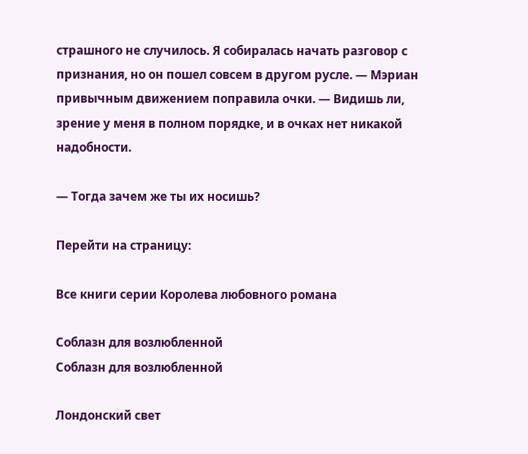страшного не случилось. Я собиралась начать разговор с признания, но он пошел совсем в другом русле. — Мэриан привычным движением поправила очки. — Видишь ли, зрение у меня в полном порядке, и в очках нет никакой надобности.

— Тогда зачем же ты их носишь?

Перейти на страницу:

Все книги серии Королева любовного романа

Соблазн для возлюбленной
Соблазн для возлюбленной

Лондонский свет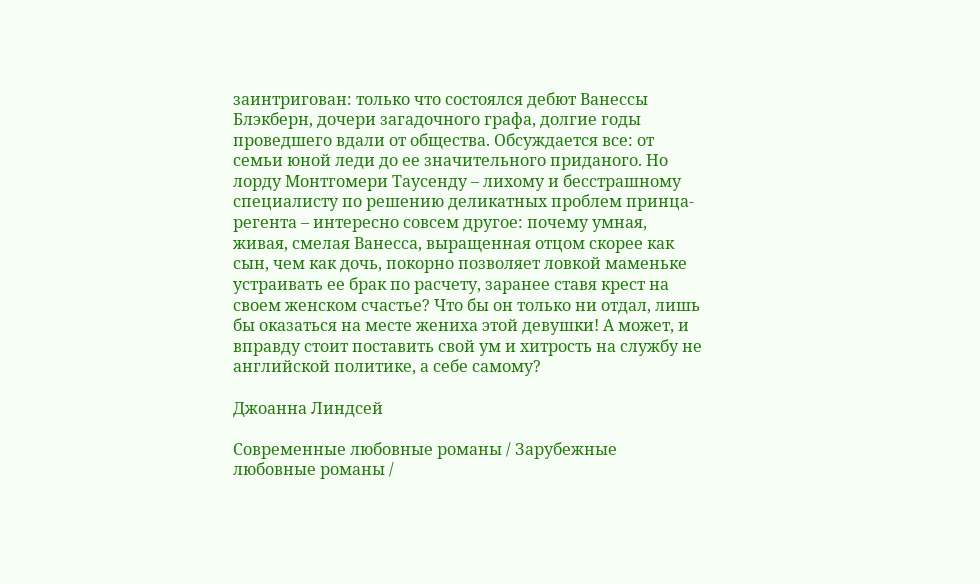заинтригован: только что состоялся дебют Ванессы Блэкберн, дочери загадочного графа, долгие годы проведшего вдали от общества. Обсуждается все: от семьи юной леди до ее значительного приданого. Но лорду Монтгомери Таусенду – лихому и бесстрашному специалисту по решению деликатных проблем принца-регента – интересно совсем другое: почему умная, живая, смелая Ванесса, выращенная отцом скорее как сын, чем как дочь, покорно позволяет ловкой маменьке устраивать ее брак по расчету, заранее ставя крест на своем женском счастье? Что бы он только ни отдал, лишь бы оказаться на месте жениха этой девушки! А может, и вправду стоит поставить свой ум и хитрость на службу не английской политике, а себе самому?

Джоанна Линдсей

Современные любовные романы / Зарубежные любовные романы /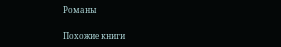Романы

Похожие книги